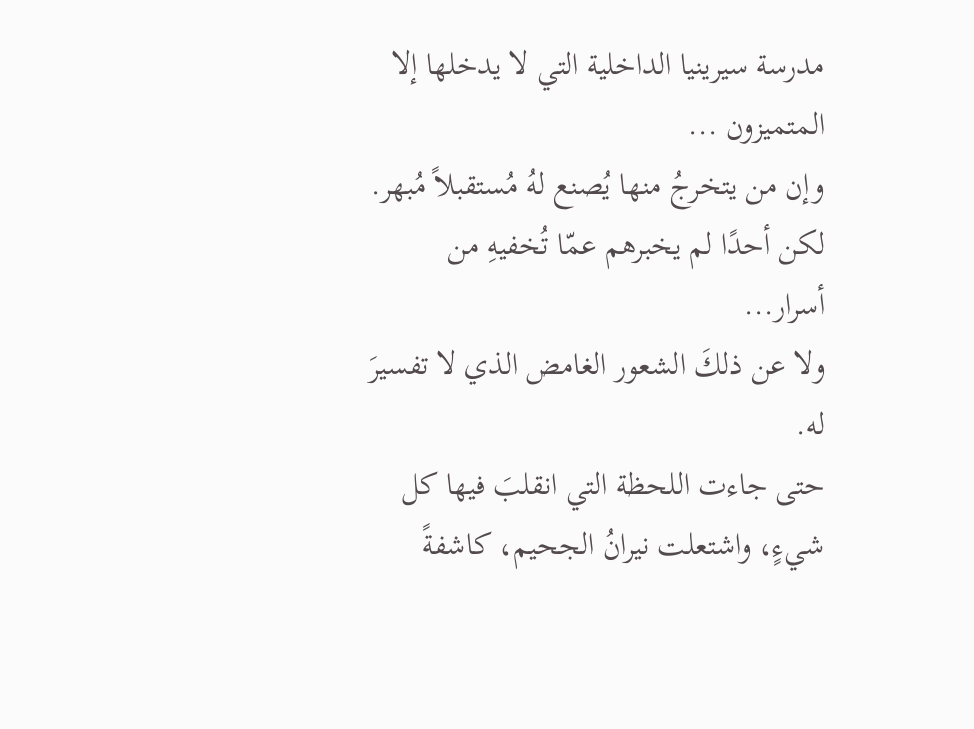مدرسة سيرينيا الداخلية التي لا يدخلها إلا المتميزون ...
وإن من يتخرجُ منها يُصنع لهُ مُستقبلاً مُبهر.
لكن أحدًا لم يخبرهم عمّا تُخفيهِ من أسرار...
ولا عن ذلكَ الشعور الغامض الذي لا تفسيرَ له.
حتى جاءت اللحظة التي انقلبَ فيها كل شيءٍ، واشتعلت نیرانُ الجحيم، كاشفةً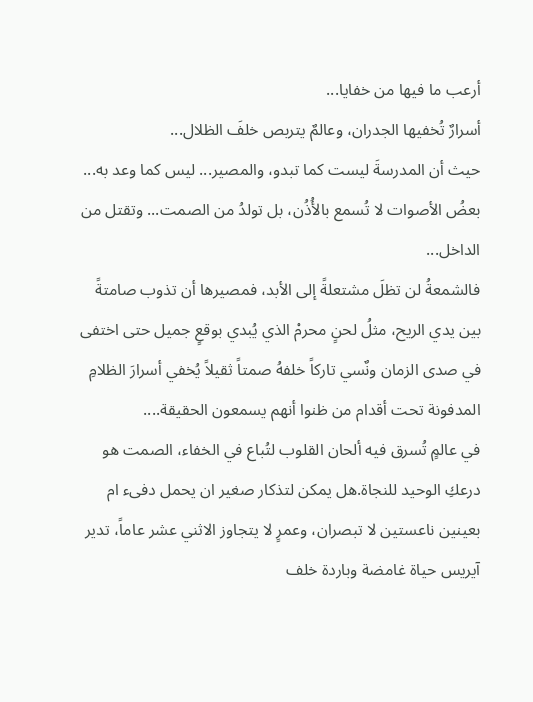أرعب ما فيها من خفايا...
أسرارٌ تُخفيها الجدران، وعالمٌ يتربص خلفَ الظلال...
حيث أن المدرسةَ ليست كما تبدو، والمصير... ليس كما وعد به...
بعضُ الأصوات لا تُسمع بالأُذُن، بل تولدُ من الصمت... وتقتل من الداخل...
فالشمعةُ لن تظلَ مشتعلةً إلى الأبد، فمصيرها أن تذوب صامتةً بين يدي الريح، مثلُ لحنٍ محرمْ الذي يُبدي بوقعٍ جميل حتى اختفى في صدى الزمان ونٌسي تارکاً خلفهُ صمتاً ثقيلاً يُخفي أسرارَ الظلامِ المدفونة تحت أقدام من ظنوا أنهم يسمعون الحقيقة....
في عالمٍ تُسرق فيه ألحان القلوب لتُباع في الخفاء، الصمت هو درعكِ الوحيد للنجاة.هل يمكن لتذكار صغير ان يحمل دفىء ام
بعينين ناعستين لا تبصران، وعمرٍ لا يتجاوز الاثني عشر عاماً، تدير آيريس حياة غامضة وباردة خلف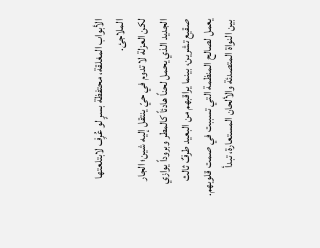الأبواب المغلقة، محتفظة بسرٍ لو عُرِف لابتلعتها الملاجئ.
لكن العزلة لا تدوم في حيّ ينتقل إليه شين؛ الجار الجديد الذي يحمل لحناً هادئاً كالمطر وبروداً يوازي صقيع تشرين، بينما يراقبهم من البعيد طرفٌ ثالث يعمل لصالح المنظمة التي تسببت في صمت قلوبهم.
بين النواة المتصدئة والألحان المستعارة، تبدأ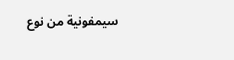سيمفونية من نوع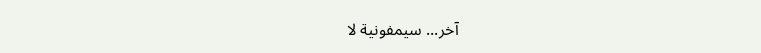آخر... سيمفونية لا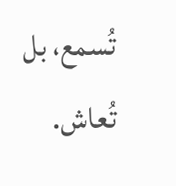تُسمع، بل تُعاش.